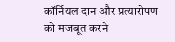कॉर्नियल दान और प्रत्यारोपण को मजबूत करने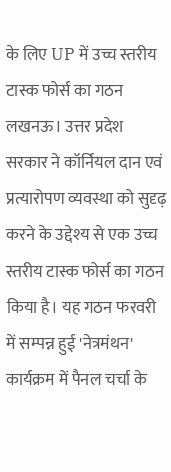के लिए UP में उच्च स्तरीय टास्क फोर्स का गठन
लखनऊ। उत्तर प्रदेश सरकार ने कॉर्नियल दान एवं प्रत्यारोपण व्यवस्था को सुदृढ़ करने के उद्देश्य से एक उच्च स्तरीय टास्क फोर्स का गठन किया है। यह गठन फरवरी में सम्पन्न हुई 'नेत्रमंथन' कार्यक्रम में पैनल चर्चा के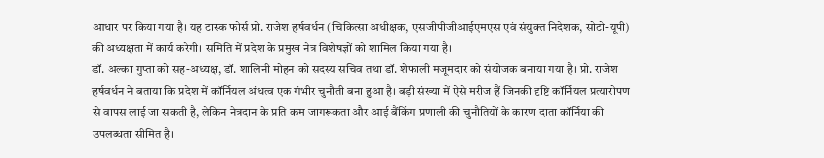आधार पर किया गया है। यह टास्क फोर्स प्रो. राजेश हर्षवर्धन (चिकित्सा अधीक्षक, एसजीपीजीआईएमएस एवं संयुक्त निदेशक, सोटो-यूपी) की अध्यक्षता में कार्य करेगी। समिति में प्रदेश के प्रमुख नेत्र विशेषज्ञों को शामिल किया गया है।
डॉ. अल्का गुप्ता को सह-अध्यक्ष, डॉ. शालिनी मोहन को सदस्य सचिव तथा डॉ. शेफाली मजूमदार को संयोजक बनाया गया है। प्रो. राजेश हर्षवर्धन ने बताया कि प्रदेश में कॉर्नियल अंधत्व एक गंभीर चुनौती बना हुआ है। बड़ी संख्या में ऐसे मरीज हैं जिनकी दृष्टि कॉर्नियल प्रत्यारोपण से वापस लाई जा सकती है, लेकिन नेत्रदान के प्रति कम जागरूकता और आई बैंकिंग प्रणाली की चुनौतियों के कारण दाता कॉर्निया की उपलब्धता सीमित है।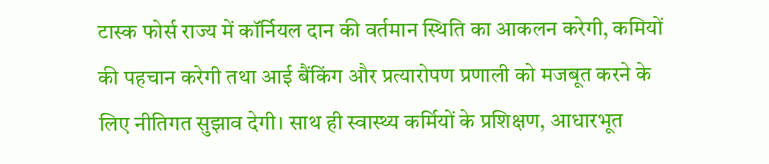टास्क फोर्स राज्य में कॉर्नियल दान की वर्तमान स्थिति का आकलन करेगी, कमियों की पहचान करेगी तथा आई बैंकिंग और प्रत्यारोपण प्रणाली को मजबूत करने के लिए नीतिगत सुझाव देगी। साथ ही स्वास्थ्य कर्मियों के प्रशिक्षण, आधारभूत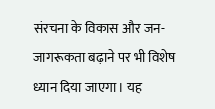संरचना के विकास और जन-जागरूकता बढ़ाने पर भी विशेष ध्यान दिया जाएगा। यह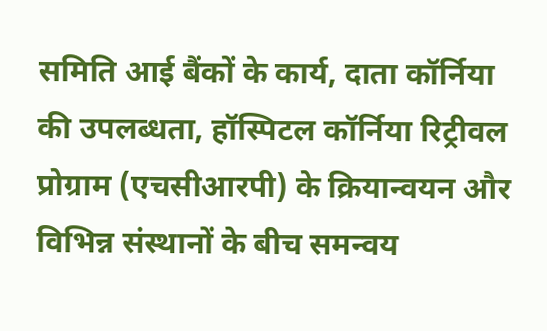समिति आई बैंकों के कार्य, दाता कॉर्निया की उपलब्धता, हॉस्पिटल कॉर्निया रिट्रीवल प्रोग्राम (एचसीआरपी) के क्रियान्वयन और विभिन्न संस्थानों के बीच समन्वय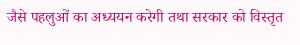जैसे पहलुओं का अध्ययन करेगी तथा सरकार को विस्तृत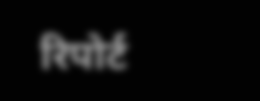रिपोर्ट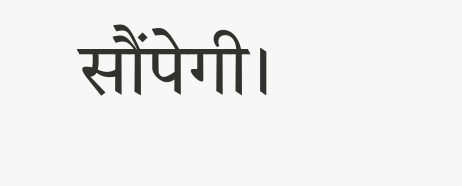सौंपेगी।